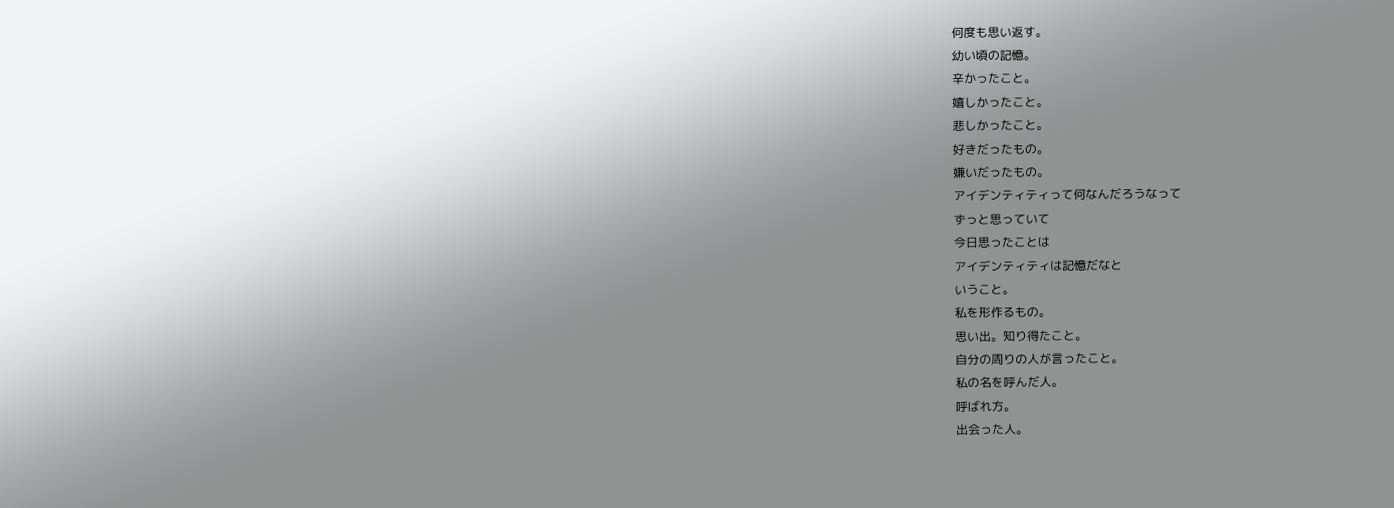何度も思い返す。
幼い頃の記憶。
辛かったこと。
嬉しかったこと。
悲しかったこと。
好きだったもの。
嫌いだったもの。
アイデンティティって何なんだろうなって
ずっと思っていて
今日思ったことは
アイデンティティは記憶だなと
いうこと。
私を形作るもの。
思い出。知り得たこと。
自分の周りの人が言ったこと。
私の名を呼んだ人。
呼ばれ方。
出会った人。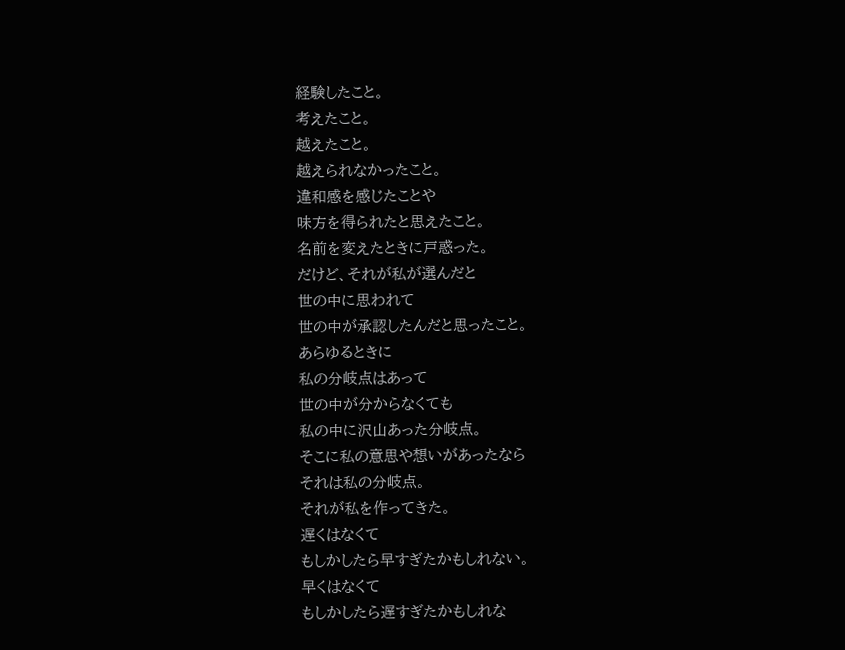経験したこと。
考えたこと。
越えたこと。
越えられなかったこと。
違和感を感じたことや
味方を得られたと思えたこと。
名前を変えたときに戸惑った。
だけど、それが私が選んだと
世の中に思われて
世の中が承認したんだと思ったこと。
あらゆるときに
私の分岐点はあって
世の中が分からなくても
私の中に沢山あった分岐点。
そこに私の意思や想いがあったなら
それは私の分岐点。
それが私を作ってきた。
遅くはなくて
もしかしたら早すぎたかもしれない。
早くはなくて
もしかしたら遅すぎたかもしれな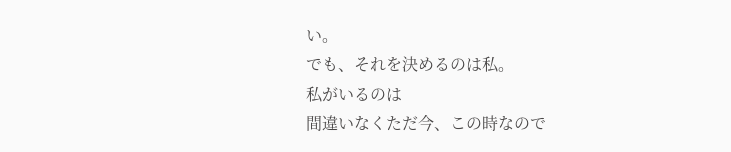い。
でも、それを決めるのは私。
私がいるのは
間違いなくただ今、この時なので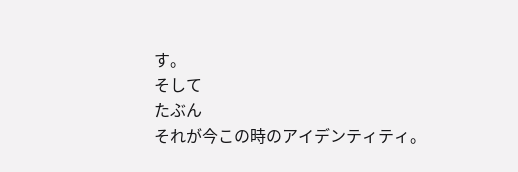す。
そして
たぶん
それが今この時のアイデンティティ。